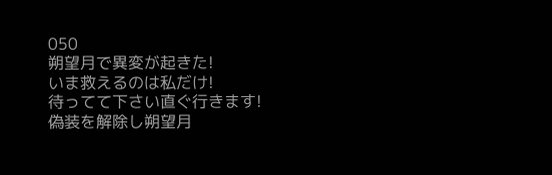050
朔望月で異変が起きた!
いま救えるのは私だけ!
待ってて下さい直ぐ行きます!
偽装を解除し朔望月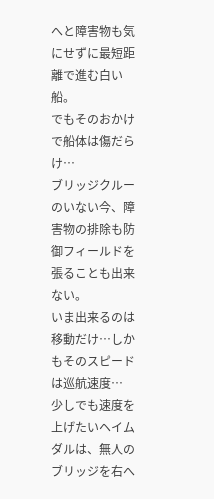へと障害物も気にせずに最短距離で進む白い船。
でもそのおかけで船体は傷だらけ…
ブリッジクルーのいない今、障害物の排除も防御フィールドを張ることも出来ない。
いま出来るのは移動だけ…しかもそのスピードは巡航速度…
少しでも速度を上げたいヘイムダルは、無人のブリッジを右へ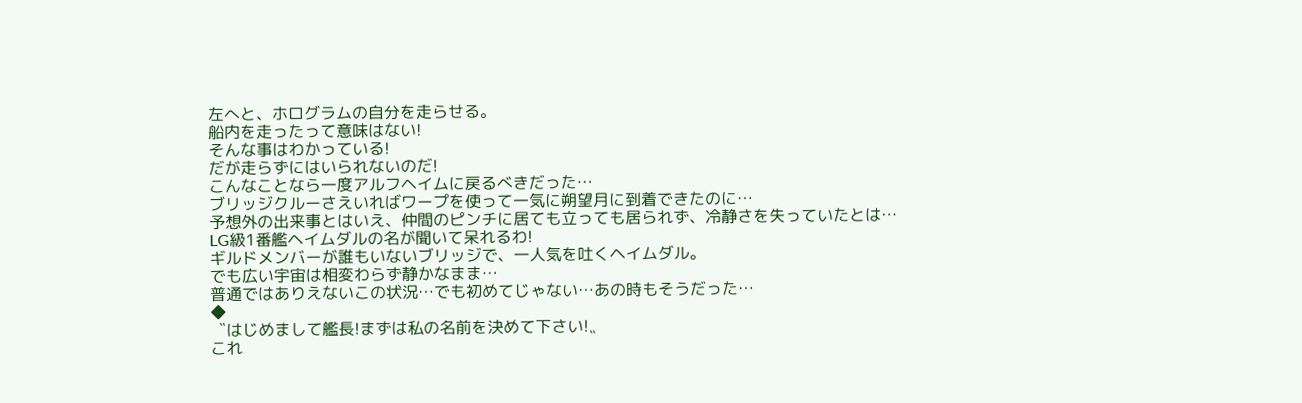左へと、ホログラムの自分を走らせる。
船内を走ったって意味はない!
そんな事はわかっている!
だが走らずにはいられないのだ!
こんなことなら一度アルフヘイムに戻るべきだった…
ブリッジクルーさえいればワープを使って一気に朔望月に到着できたのに…
予想外の出来事とはいえ、仲間のピンチに居ても立っても居られず、冷静さを失っていたとは…
LG級1番艦ヘイムダルの名が聞いて呆れるわ!
ギルドメンバーが誰もいないブリッジで、一人気を吐くヘイムダル。
でも広い宇宙は相変わらず静かなまま…
普通ではありえないこの状況…でも初めてじゃない…あの時もそうだった…
◆
〝はじめまして艦長!まずは私の名前を決めて下さい!〟
これ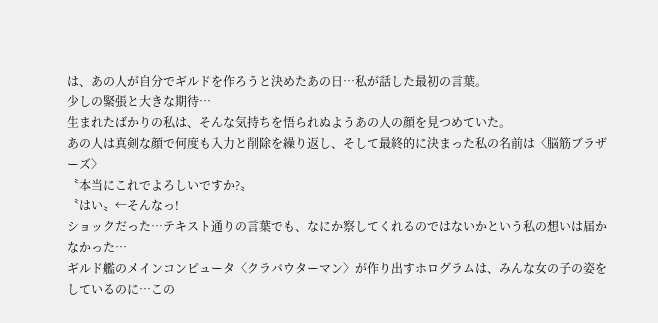は、あの人が自分でギルドを作ろうと決めたあの日…私が話した最初の言葉。
少しの緊張と大きな期待…
生まれたばかりの私は、そんな気持ちを悟られぬようあの人の顔を見つめていた。
あの人は真剣な顔で何度も入力と削除を繰り返し、そして最終的に決まった私の名前は〈脳筋ブラザーズ〉
〝本当にこれでよろしいですか?〟
〝はい〟←そんなっ!
ショックだった…テキスト通りの言葉でも、なにか察してくれるのではないかという私の想いは届かなかった…
ギルド艦のメインコンピュータ〈クラバウターマン〉が作り出すホログラムは、みんな女の子の姿をしているのに…この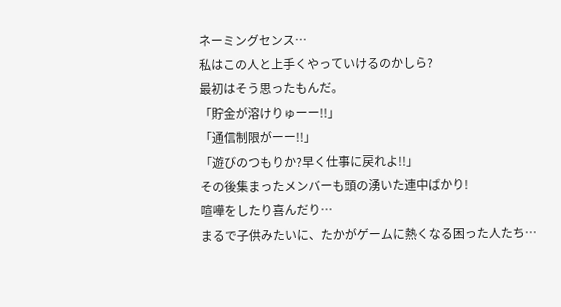ネーミングセンス…
私はこの人と上手くやっていけるのかしら?
最初はそう思ったもんだ。
「貯金が溶けりゅーー!!」
「通信制限がーー!!」
「遊びのつもりか?早く仕事に戻れよ!!」
その後集まったメンバーも頭の湧いた連中ばかり!
喧嘩をしたり喜んだり…
まるで子供みたいに、たかがゲームに熱くなる困った人たち…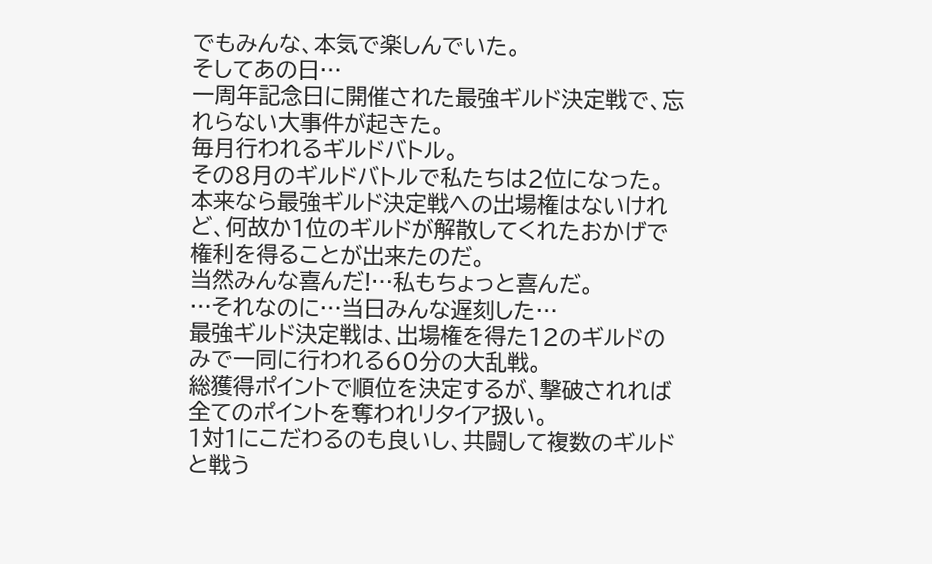でもみんな、本気で楽しんでいた。
そしてあの日…
一周年記念日に開催された最強ギルド決定戦で、忘れらない大事件が起きた。
毎月行われるギルドバトル。
その8月のギルドバトルで私たちは2位になった。
本来なら最強ギルド決定戦への出場権はないけれど、何故か1位のギルドが解散してくれたおかげで権利を得ることが出来たのだ。
当然みんな喜んだ!…私もちょっと喜んだ。
…それなのに…当日みんな遅刻した…
最強ギルド決定戦は、出場権を得た12のギルドのみで一同に行われる60分の大乱戦。
総獲得ポイントで順位を決定するが、撃破されれば全てのポイントを奪われリタイア扱い。
1対1にこだわるのも良いし、共闘して複数のギルドと戦う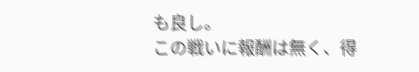も良し。
この戦いに報酬は無く、得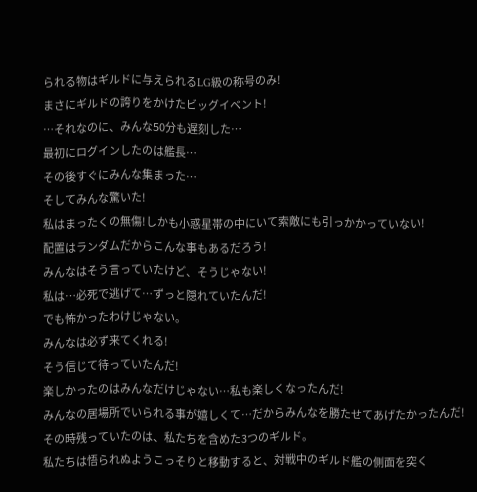られる物はギルドに与えられるLG級の称号のみ!
まさにギルドの誇りをかけたビッグイベント!
…それなのに、みんな50分も遅刻した…
最初にログインしたのは艦長…
その後すぐにみんな集まった…
そしてみんな驚いた!
私はまったくの無傷!しかも小惑星帯の中にいて索敵にも引っかかっていない!
配置はランダムだからこんな事もあるだろう!
みんなはそう言っていたけど、そうじゃない!
私は…必死で逃げて…ずっと隠れていたんだ!
でも怖かったわけじゃない。
みんなは必ず来てくれる!
そう信じて待っていたんだ!
楽しかったのはみんなだけじゃない…私も楽しくなったんだ!
みんなの居場所でいられる事が嬉しくて…だからみんなを勝たせてあげたかったんだ!
その時残っていたのは、私たちを含めた3つのギルド。
私たちは悟られぬようこっそりと移動すると、対戦中のギルド艦の側面を突く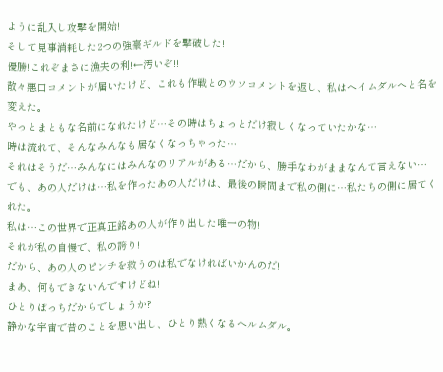ように乱入し攻撃を開始!
そして見事消耗した2つの強豪ギルドを撃破した!
優勝!これぞまさに漁夫の利!←汚いぞ!!
散々悪口コメントが届いたけど、これも作戦とのウソコメントを返し、私はヘイムダルへと名を変えた。
やっとまともな名前になれたけど…その時はちょっとだけ寂しくなっていたかな…
時は流れて、そんなみんなも居なくなっちゃった…
それはそうだ…みんなにはみんなのリアルがある…だから、勝手なわがままなんて言えない…
でも、あの人だけは…私を作ったあの人だけは、最後の瞬間まで私の側に…私たちの側に居てくれた。
私は…この世界で正真正銘あの人が作り出した唯一の物!
それが私の自慢で、私の誇り!
だから、あの人のピンチを救うのは私でなければいかんのだ!
まあ、何もできないんですけどね!
ひとりぼっちだからでしょうか?
静かな宇宙で昔のことを思い出し、ひとり熱くなるヘルムダル。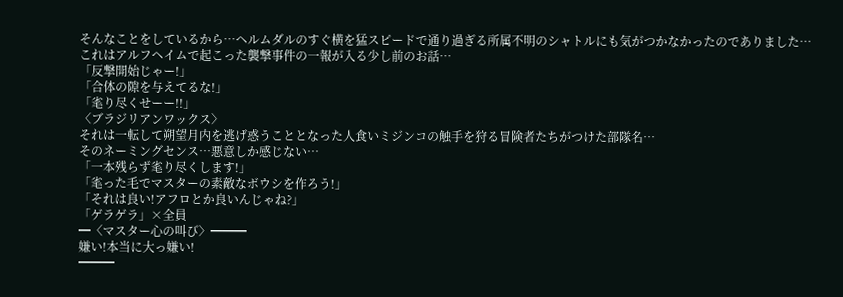そんなことをしているから…ヘルムダルのすぐ横を猛スピードで通り過ぎる所属不明のシャトルにも気がつかなかったのでありました…
これはアルフヘイムで起こった襲撃事件の一報が入る少し前のお話…
「反撃開始じゃー!」
「合体の隙を与えてるな!」
「毟り尽くせーー!!」
〈ブラジリアンワックス〉
それは一転して朔望月内を逃げ惑うこととなった人食いミジンコの触手を狩る冒険者たちがつけた部隊名…
そのネーミングセンス…悪意しか感じない…
「一本残らず毟り尽くします!」
「毟った毛でマスターの素敵なボウシを作ろう!」
「それは良い!アフロとか良いんじゃね?」
「ゲラゲラ」×全員
━〈マスター心の叫び〉━━━
嫌い!本当に大っ嫌い!
━━━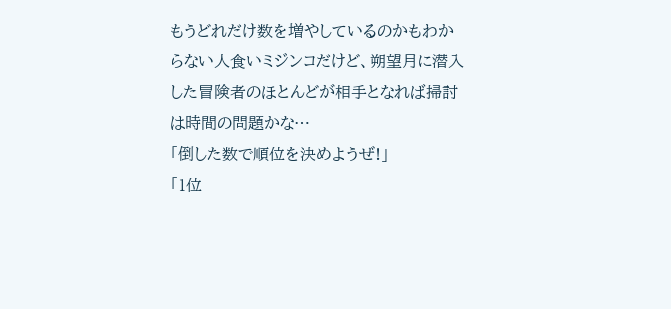もうどれだけ数を増やしているのかもわからない人食いミジンコだけど、朔望月に潜入した冒険者のほとんどが相手となれば掃討は時間の問題かな…
「倒した数で順位を決めようぜ!」
「1位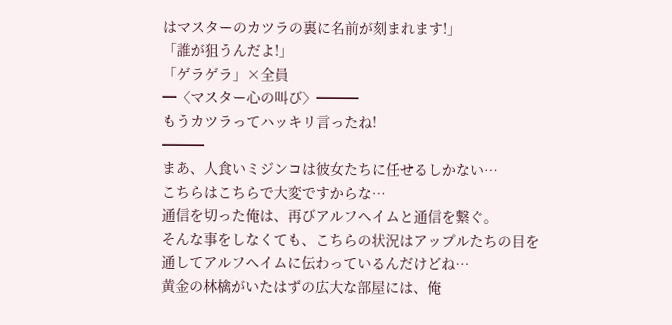はマスターのカツラの裏に名前が刻まれます!」
「誰が狙うんだよ!」
「ゲラゲラ」×全員
━〈マスター心の叫び〉━━━
もうカツラってハッキリ言ったね!
━━━
まあ、人食いミジンコは彼女たちに任せるしかない…
こちらはこちらで大変ですからな…
通信を切った俺は、再びアルフヘイムと通信を繋ぐ。
そんな事をしなくても、こちらの状況はアップルたちの目を通してアルフヘイムに伝わっているんだけどね…
黄金の林檎がいたはずの広大な部屋には、俺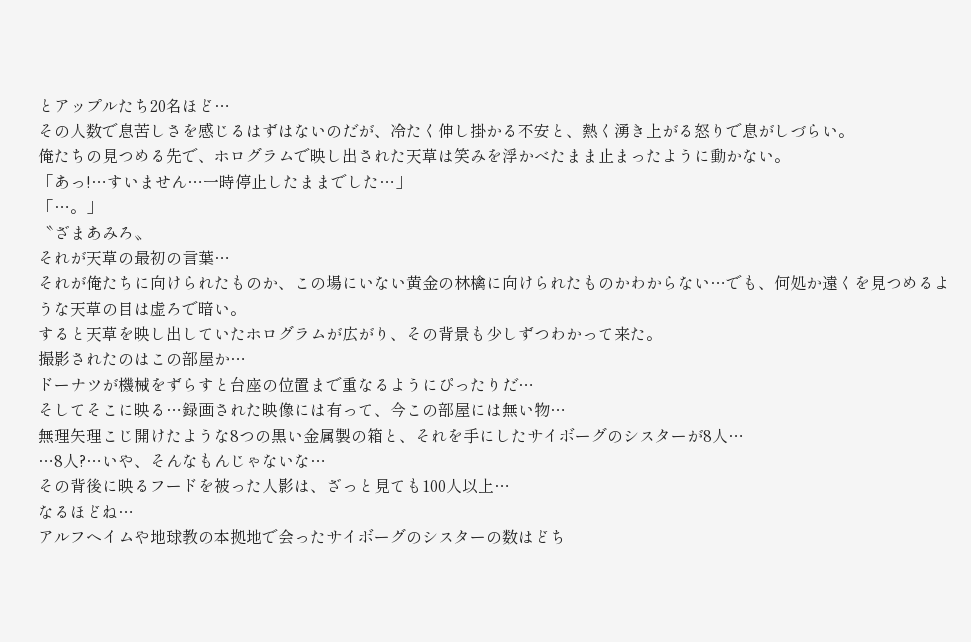とアップルたち20名ほど…
その人数で息苦しさを感じるはずはないのだが、冷たく伸し掛かる不安と、熱く湧き上がる怒りで息がしづらい。
俺たちの見つめる先で、ホログラムで映し出された天草は笑みを浮かべたまま止まったように動かない。
「あっ!…すいません…一時停止したままでした…」
「…。」
〝ざまあみろ〟
それが天草の最初の言葉…
それが俺たちに向けられたものか、この場にいない黄金の林檎に向けられたものかわからない…でも、何処か遠くを見つめるような天草の目は虚ろで暗い。
すると天草を映し出していたホログラムが広がり、その背景も少しずつわかって来た。
撮影されたのはこの部屋か…
ドーナツが機械をずらすと台座の位置まで重なるようにぴったりだ…
そしてそこに映る…録画された映像には有って、今この部屋には無い物…
無理矢理こじ開けたような8つの黒い金属製の箱と、それを手にしたサイボーグのシスターが8人…
…8人?…いや、そんなもんじゃないな…
その背後に映るフードを被った人影は、ざっと見ても100人以上…
なるほどね…
アルフヘイムや地球教の本拠地で会ったサイボーグのシスターの数はどち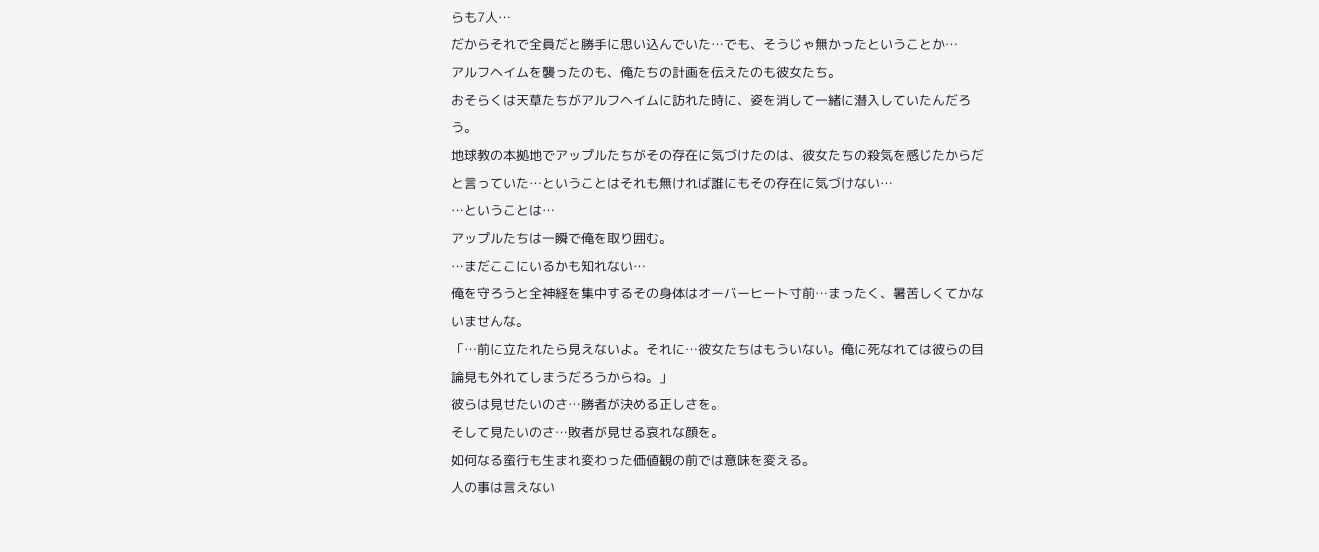らも7人…
だからそれで全員だと勝手に思い込んでいた…でも、そうじゃ無かったということか…
アルフヘイムを襲ったのも、俺たちの計画を伝えたのも彼女たち。
おそらくは天草たちがアルフヘイムに訪れた時に、姿を消して一緒に潜入していたんだろう。
地球教の本拠地でアップルたちがその存在に気づけたのは、彼女たちの殺気を感じたからだと言っていた…ということはそれも無ければ誰にもその存在に気づけない…
…ということは…
アップルたちは一瞬で俺を取り囲む。
…まだここにいるかも知れない…
俺を守ろうと全神経を集中するその身体はオーバーヒート寸前…まったく、暑苦しくてかないませんな。
「…前に立たれたら見えないよ。それに…彼女たちはもういない。俺に死なれては彼らの目論見も外れてしまうだろうからね。」
彼らは見せたいのさ…勝者が決める正しさを。
そして見たいのさ…敗者が見せる哀れな顔を。
如何なる蛮行も生まれ変わった価値観の前では意味を変える。
人の事は言えない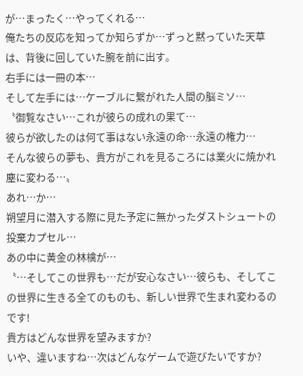が…まったく…やってくれる…
俺たちの反応を知ってか知らずか…ずっと黙っていた天草は、背後に回していた腕を前に出す。
右手には一冊の本…
そして左手には…ケーブルに繋がれた人間の脳ミソ…
〝御覧なさい…これが彼らの成れの果て…
彼らが欲したのは何て事はない永遠の命…永遠の権力…
そんな彼らの夢も、貴方がこれを見るころには業火に焼かれ塵に変わる…〟
あれ…か…
朔望月に潜入する際に見た予定に無かったダストシュートの投棄カプセル…
あの中に黄金の林檎が…
〝…そしてこの世界も…だが安心なさい…彼らも、そしてこの世界に生きる全てのものも、新しい世界で生まれ変わるのです!
貴方はどんな世界を望みますか?
いや、違いますね…次はどんなゲームで遊びたいですか?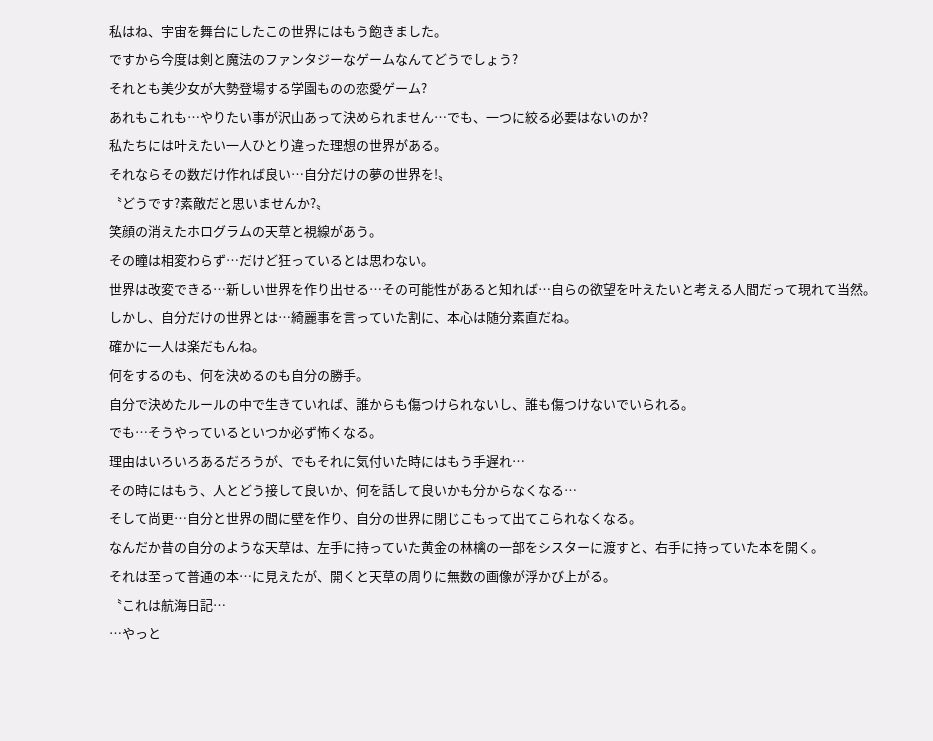私はね、宇宙を舞台にしたこの世界にはもう飽きました。
ですから今度は剣と魔法のファンタジーなゲームなんてどうでしょう?
それとも美少女が大勢登場する学園ものの恋愛ゲーム?
あれもこれも…やりたい事が沢山あって決められません…でも、一つに絞る必要はないのか?
私たちには叶えたい一人ひとり違った理想の世界がある。
それならその数だけ作れば良い…自分だけの夢の世界を!〟
〝どうです?素敵だと思いませんか?〟
笑顔の消えたホログラムの天草と視線があう。
その瞳は相変わらず…だけど狂っているとは思わない。
世界は改変できる…新しい世界を作り出せる…その可能性があると知れば…自らの欲望を叶えたいと考える人間だって現れて当然。
しかし、自分だけの世界とは…綺麗事を言っていた割に、本心は随分素直だね。
確かに一人は楽だもんね。
何をするのも、何を決めるのも自分の勝手。
自分で決めたルールの中で生きていれば、誰からも傷つけられないし、誰も傷つけないでいられる。
でも…そうやっているといつか必ず怖くなる。
理由はいろいろあるだろうが、でもそれに気付いた時にはもう手遅れ…
その時にはもう、人とどう接して良いか、何を話して良いかも分からなくなる…
そして尚更…自分と世界の間に壁を作り、自分の世界に閉じこもって出てこられなくなる。
なんだか昔の自分のような天草は、左手に持っていた黄金の林檎の一部をシスターに渡すと、右手に持っていた本を開く。
それは至って普通の本…に見えたが、開くと天草の周りに無数の画像が浮かび上がる。
〝これは航海日記…
…やっと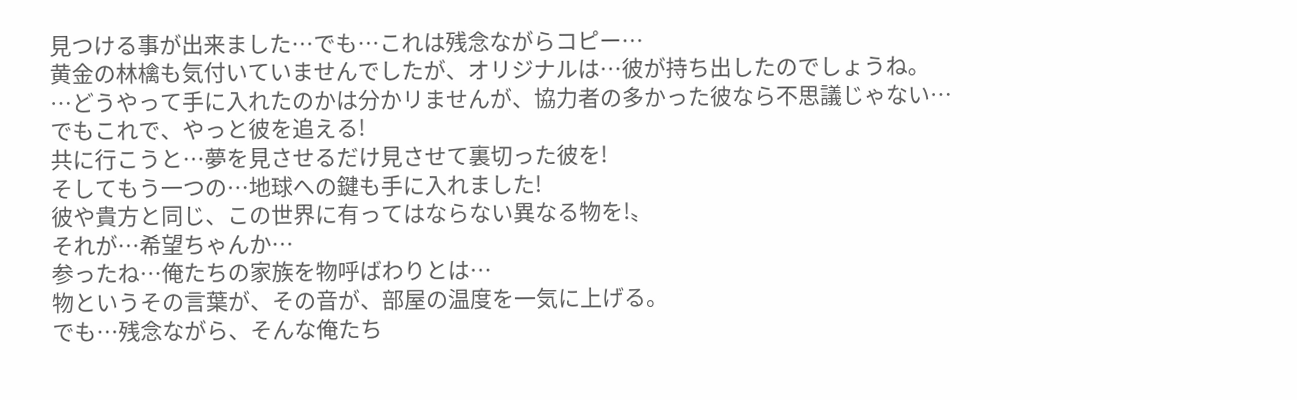見つける事が出来ました…でも…これは残念ながらコピー…
黄金の林檎も気付いていませんでしたが、オリジナルは…彼が持ち出したのでしょうね。
…どうやって手に入れたのかは分かリませんが、協力者の多かった彼なら不思議じゃない…
でもこれで、やっと彼を追える!
共に行こうと…夢を見させるだけ見させて裏切った彼を!
そしてもう一つの…地球への鍵も手に入れました!
彼や貴方と同じ、この世界に有ってはならない異なる物を!〟
それが…希望ちゃんか…
参ったね…俺たちの家族を物呼ばわりとは…
物というその言葉が、その音が、部屋の温度を一気に上げる。
でも…残念ながら、そんな俺たち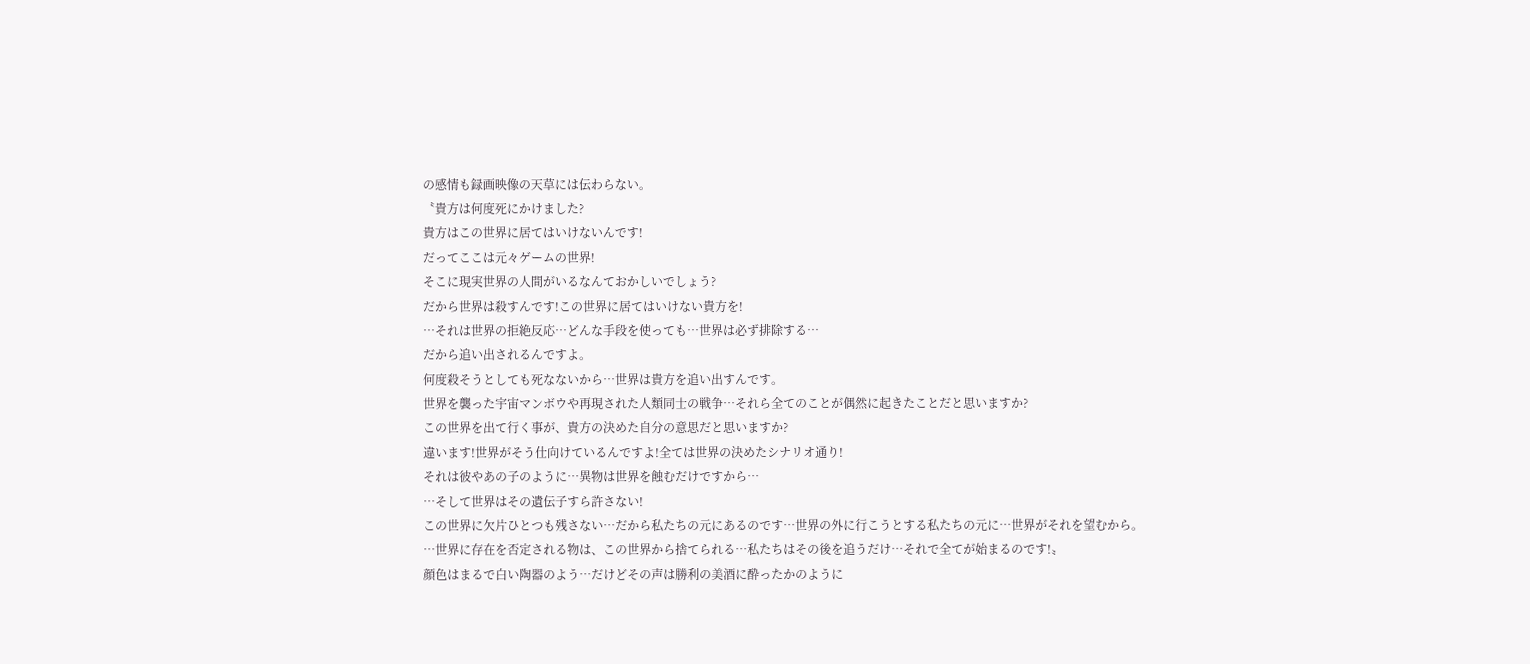の感情も録画映像の天草には伝わらない。
〝貴方は何度死にかけました?
貴方はこの世界に居てはいけないんです!
だってここは元々ゲームの世界!
そこに現実世界の人間がいるなんておかしいでしょう?
だから世界は殺すんです!この世界に居てはいけない貴方を!
…それは世界の拒絶反応…どんな手段を使っても…世界は必ず排除する…
だから追い出されるんですよ。
何度殺そうとしても死なないから…世界は貴方を追い出すんです。
世界を襲った宇宙マンボウや再現された人類同士の戦争…それら全てのことが偶然に起きたことだと思いますか?
この世界を出て行く事が、貴方の決めた自分の意思だと思いますか?
違います!世界がそう仕向けているんですよ!全ては世界の決めたシナリオ通り!
それは彼やあの子のように…異物は世界を蝕むだけですから…
…そして世界はその遺伝子すら許さない!
この世界に欠片ひとつも残さない…だから私たちの元にあるのです…世界の外に行こうとする私たちの元に…世界がそれを望むから。
…世界に存在を否定される物は、この世界から捨てられる…私たちはその後を追うだけ…それで全てが始まるのです!〟
顔色はまるで白い陶器のよう…だけどその声は勝利の美酒に酔ったかのように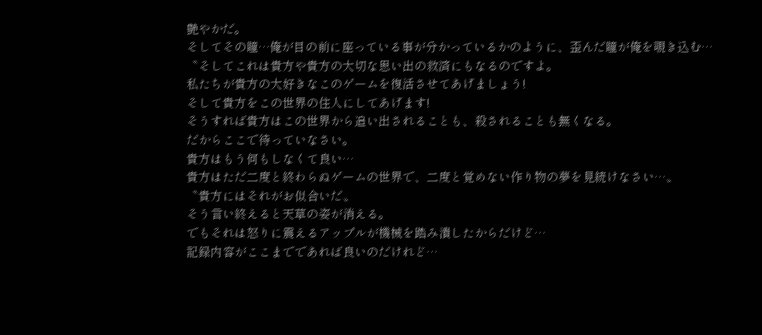艶やかだ。
そしてその瞳…俺が目の前に座っている事が分かっているかのように、歪んだ瞳が俺を覗き込む…
〝そしてこれは貴方や貴方の大切な思い出の救済にもなるのですよ。
私たちが貴方の大好きなこのゲームを復活させてあげましょう!
そして貴方をこの世界の住人にしてあげます!
そうすれば貴方はこの世界から追い出されることも、殺されることも無くなる。
だからここで待っていなさい。
貴方はもう何もしなくて良い…
貴方はただ二度と終わらぬゲームの世界で、二度と覚めない作り物の夢を見続けなさい…〟
〝貴方にはそれがお似合いだ〟
そう言い終えると天草の姿が消える。
でもそれは怒りに震えるアップルが機械を踏み潰したからだけど…
記録内容がここまでであれば良いのだけれど…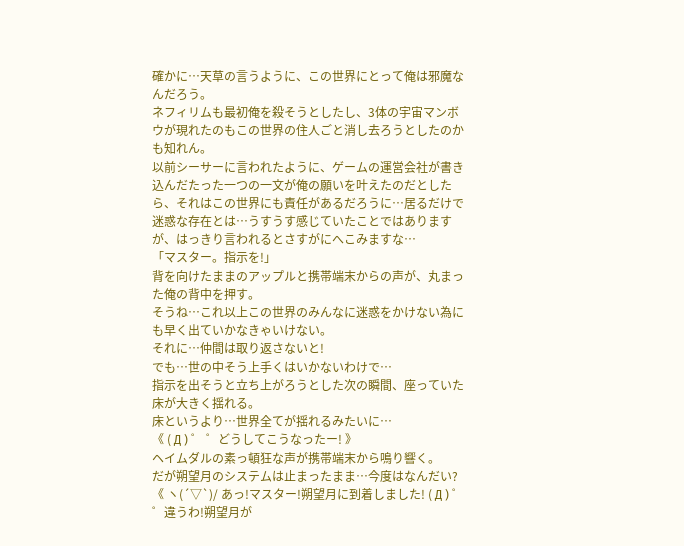確かに…天草の言うように、この世界にとって俺は邪魔なんだろう。
ネフィリムも最初俺を殺そうとしたし、3体の宇宙マンボウが現れたのもこの世界の住人ごと消し去ろうとしたのかも知れん。
以前シーサーに言われたように、ゲームの運営会社が書き込んだたった一つの一文が俺の願いを叶えたのだとしたら、それはこの世界にも責任があるだろうに…居るだけで迷惑な存在とは…うすうす感じていたことではありますが、はっきり言われるとさすがにへこみますな…
「マスター。指示を!」
背を向けたままのアップルと携帯端末からの声が、丸まった俺の背中を押す。
そうね…これ以上この世界のみんなに迷惑をかけない為にも早く出ていかなきゃいけない。
それに…仲間は取り返さないと!
でも…世の中そう上手くはいかないわけで…
指示を出そうと立ち上がろうとした次の瞬間、座っていた床が大きく揺れる。
床というより…世界全てが揺れるみたいに…
《 ( Д ) ゜ ゜どうしてこうなったー! 》
ヘイムダルの素っ頓狂な声が携帯端末から鳴り響く。
だが朔望月のシステムは止まったまま…今度はなんだい?
《 ヽ(´▽`)/ あっ!マスター!朔望月に到着しました! ( Д ) ゜ ゜違うわ!朔望月が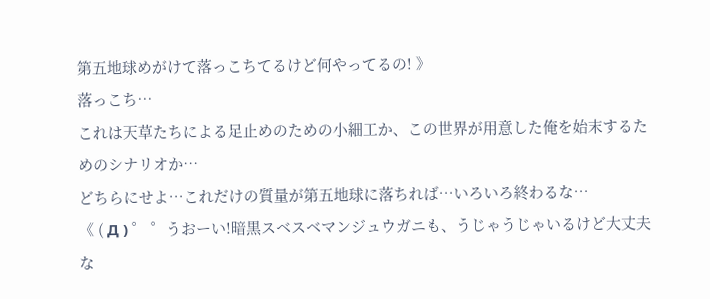第五地球めがけて落っこちてるけど何やってるの! 》
落っこち…
これは天草たちによる足止めのための小細工か、この世界が用意した俺を始末するためのシナリオか…
どちらにせよ…これだけの質量が第五地球に落ちれば…いろいろ終わるな…
《 ( Д ) ゜ ゜うおーい!暗黒スベスベマンジュウガニも、うじゃうじゃいるけど大丈夫な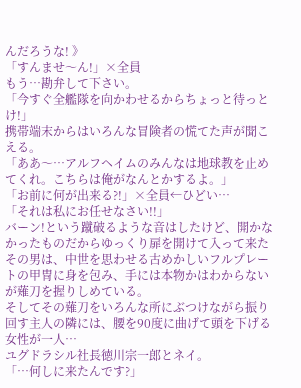んだろうな! 》
「すんませ〜ん!」×全員
もう…勘弁して下さい。
「今すぐ全艦隊を向かわせるからちょっと待っとけ!」
携帯端末からはいろんな冒険者の慌てた声が聞こえる。
「ああ〜…アルフヘイムのみんなは地球教を止めてくれ。こちらは俺がなんとかするよ。」
「お前に何が出来る?!」×全員←ひどい…
「それは私にお任せなさい!!」
バーン!という蹴破るような音はしたけど、開かなかったものだからゆっくり扉を開けて入って来たその男は、中世を思わせる古めかしいフルプレートの甲冑に身を包み、手には本物かはわからないが薙刀を握りしめている。
そしてその薙刀をいろんな所にぶつけながら振り回す主人の隣には、腰を90度に曲げて頭を下げる女性が一人…
ユグドラシル社長徳川宗一郎とネイ。
「…何しに来たんです?」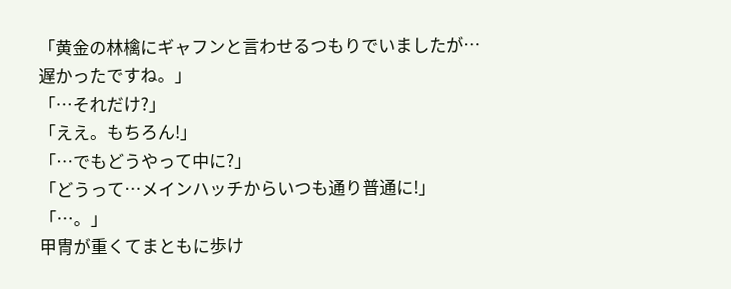「黄金の林檎にギャフンと言わせるつもりでいましたが…遅かったですね。」
「…それだけ?」
「ええ。もちろん!」
「…でもどうやって中に?」
「どうって…メインハッチからいつも通り普通に!」
「…。」
甲冑が重くてまともに歩け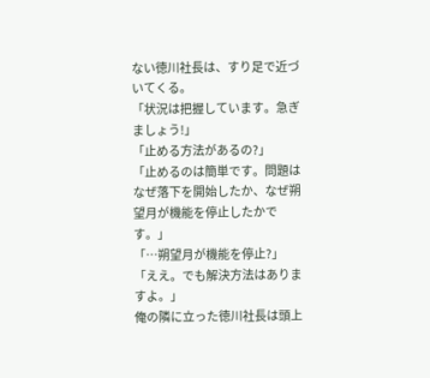ない徳川社長は、すり足で近づいてくる。
「状況は把握しています。急ぎましょう!」
「止める方法があるの?」
「止めるのは簡単です。問題はなぜ落下を開始したか、なぜ朔望月が機能を停止したかです。」
「…朔望月が機能を停止?」
「ええ。でも解決方法はありますよ。」
俺の隣に立った徳川社長は頭上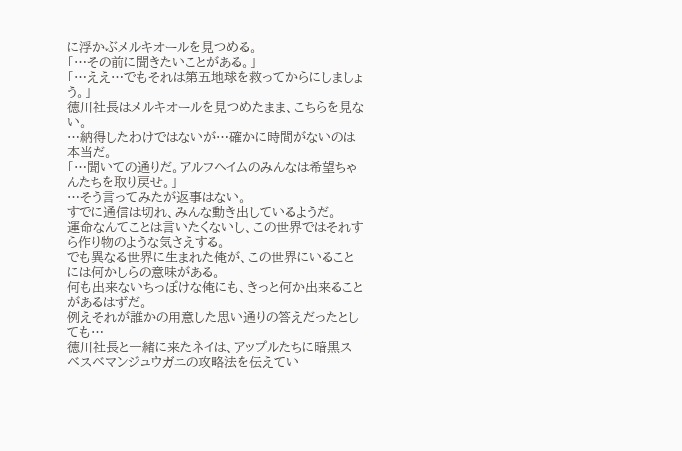に浮かぶメルキオールを見つめる。
「…その前に聞きたいことがある。」
「…ええ…でもそれは第五地球を救ってからにしましょう。」
徳川社長はメルキオールを見つめたまま、こちらを見ない。
…納得したわけではないが…確かに時間がないのは本当だ。
「…聞いての通りだ。アルフヘイムのみんなは希望ちゃんたちを取り戻せ。」
…そう言ってみたが返事はない。
すでに通信は切れ、みんな動き出しているようだ。
運命なんてことは言いたくないし、この世界ではそれすら作り物のような気さえする。
でも異なる世界に生まれた俺が、この世界にいることには何かしらの意味がある。
何も出来ないちっぽけな俺にも、きっと何か出来ることがあるはずだ。
例えそれが誰かの用意した思い通りの答えだったとしても…
徳川社長と一緒に来たネイは、アップルたちに暗黒スベスベマンジュウガニの攻略法を伝えてい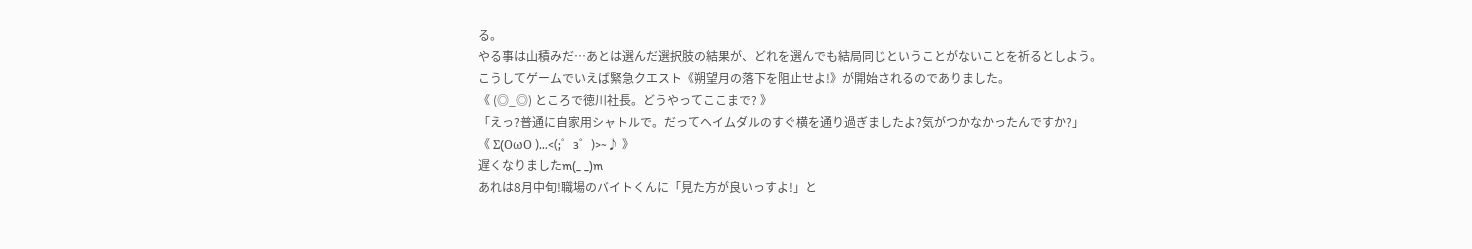る。
やる事は山積みだ…あとは選んだ選択肢の結果が、どれを選んでも結局同じということがないことを祈るとしよう。
こうしてゲームでいえば緊急クエスト《朔望月の落下を阻止せよ!》が開始されるのでありました。
《 (◎_◎) ところで徳川社長。どうやってここまで? 》
「えっ?普通に自家用シャトルで。だってヘイムダルのすぐ横を通り過ぎましたよ?気がつかなかったんですか?」
《 Σ(OωO )…<(;゜з゜)>~♪ 》
遅くなりましたm(_ _)m
あれは8月中旬!職場のバイトくんに「見た方が良いっすよ!」と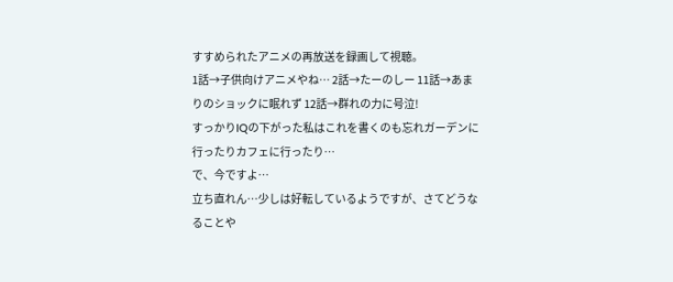すすめられたアニメの再放送を録画して視聴。
1話→子供向けアニメやね… 2話→たーのしー 11話→あまりのショックに眠れず 12話→群れの力に号泣!
すっかりIQの下がった私はこれを書くのも忘れガーデンに行ったりカフェに行ったり…
で、今ですよ…
立ち直れん…少しは好転しているようですが、さてどうなることや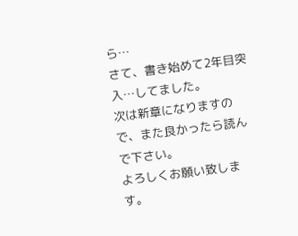ら…
さて、書き始めて2年目突入…してました。
次は新章になりますので、また良かったら読んで下さい。
よろしくお願い致します。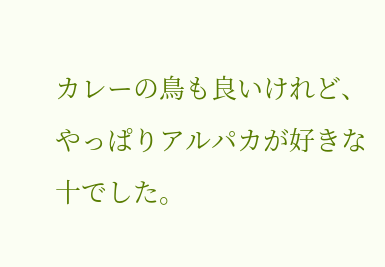カレーの鳥も良いけれど、やっぱりアルパカが好きな十でした。